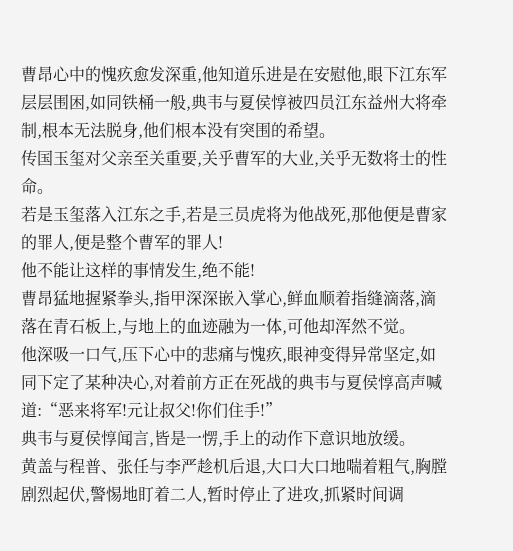曹昂心中的愧疚愈发深重,他知道乐进是在安慰他,眼下江东军层层围困,如同铁桶一般,典韦与夏侯惇被四员江东益州大将牵制,根本无法脱身,他们根本没有突围的希望。
传国玉玺对父亲至关重要,关乎曹军的大业,关乎无数将士的性命。
若是玉玺落入江东之手,若是三员虎将为他战死,那他便是曹家的罪人,便是整个曹军的罪人!
他不能让这样的事情发生,绝不能!
曹昂猛地握紧拳头,指甲深深嵌入掌心,鲜血顺着指缝滴落,滴落在青石板上,与地上的血迹融为一体,可他却浑然不觉。
他深吸一口气,压下心中的悲痛与愧疚,眼神变得异常坚定,如同下定了某种决心,对着前方正在死战的典韦与夏侯惇高声喊道:“恶来将军!元让叔父!你们住手!”
典韦与夏侯惇闻言,皆是一愣,手上的动作下意识地放缓。
黄盖与程普、张任与李严趁机后退,大口大口地喘着粗气,胸膛剧烈起伏,警惕地盯着二人,暂时停止了进攻,抓紧时间调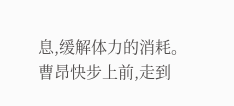息,缓解体力的消耗。
曹昂快步上前,走到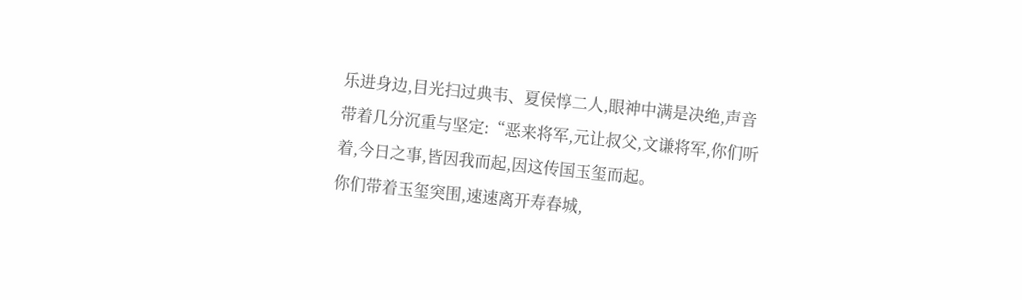乐进身边,目光扫过典韦、夏侯惇二人,眼神中满是决绝,声音带着几分沉重与坚定:“恶来将军,元让叔父,文谦将军,你们听着,今日之事,皆因我而起,因这传国玉玺而起。
你们带着玉玺突围,速速离开寿春城,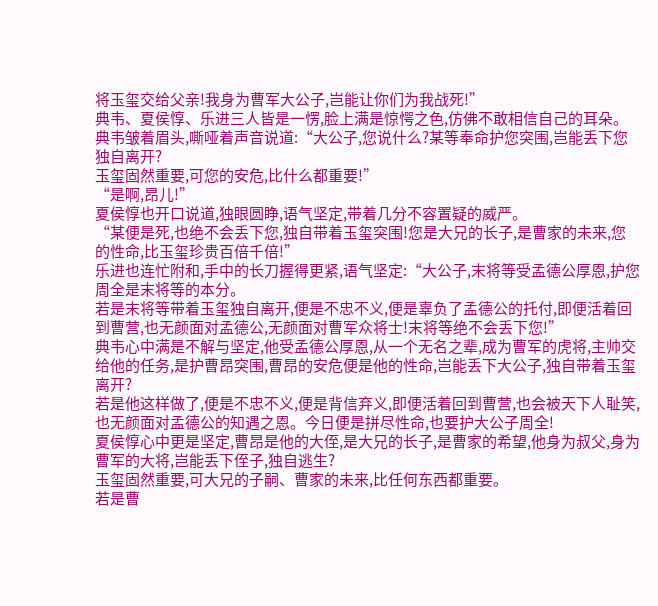将玉玺交给父亲!我身为曹军大公子,岂能让你们为我战死!”
典韦、夏侯惇、乐进三人皆是一愣,脸上满是惊愕之色,仿佛不敢相信自己的耳朵。
典韦皱着眉头,嘶哑着声音说道:“大公子,您说什么?某等奉命护您突围,岂能丢下您独自离开?
玉玺固然重要,可您的安危,比什么都重要!”
“是啊,昂儿!”
夏侯惇也开口说道,独眼圆睁,语气坚定,带着几分不容置疑的威严。
“某便是死,也绝不会丢下您,独自带着玉玺突围!您是大兄的长子,是曹家的未来,您的性命,比玉玺珍贵百倍千倍!”
乐进也连忙附和,手中的长刀握得更紧,语气坚定:“大公子,末将等受孟德公厚恩,护您周全是末将等的本分。
若是末将等带着玉玺独自离开,便是不忠不义,便是辜负了孟德公的托付,即便活着回到曹营,也无颜面对孟德公,无颜面对曹军众将士!末将等绝不会丢下您!”
典韦心中满是不解与坚定,他受孟德公厚恩,从一个无名之辈,成为曹军的虎将,主帅交给他的任务,是护曹昂突围,曹昂的安危便是他的性命,岂能丢下大公子,独自带着玉玺离开?
若是他这样做了,便是不忠不义,便是背信弃义,即便活着回到曹营,也会被天下人耻笑,也无颜面对孟德公的知遇之恩。今日便是拼尽性命,也要护大公子周全!
夏侯惇心中更是坚定,曹昂是他的大侄,是大兄的长子,是曹家的希望,他身为叔父,身为曹军的大将,岂能丢下侄子,独自逃生?
玉玺固然重要,可大兄的子嗣、曹家的未来,比任何东西都重要。
若是曹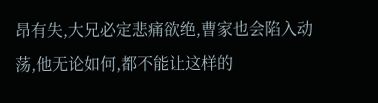昂有失,大兄必定悲痛欲绝,曹家也会陷入动荡,他无论如何,都不能让这样的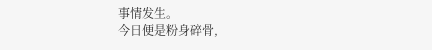事情发生。
今日便是粉身碎骨,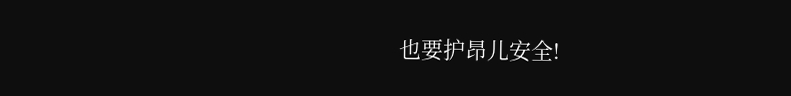也要护昂儿安全!